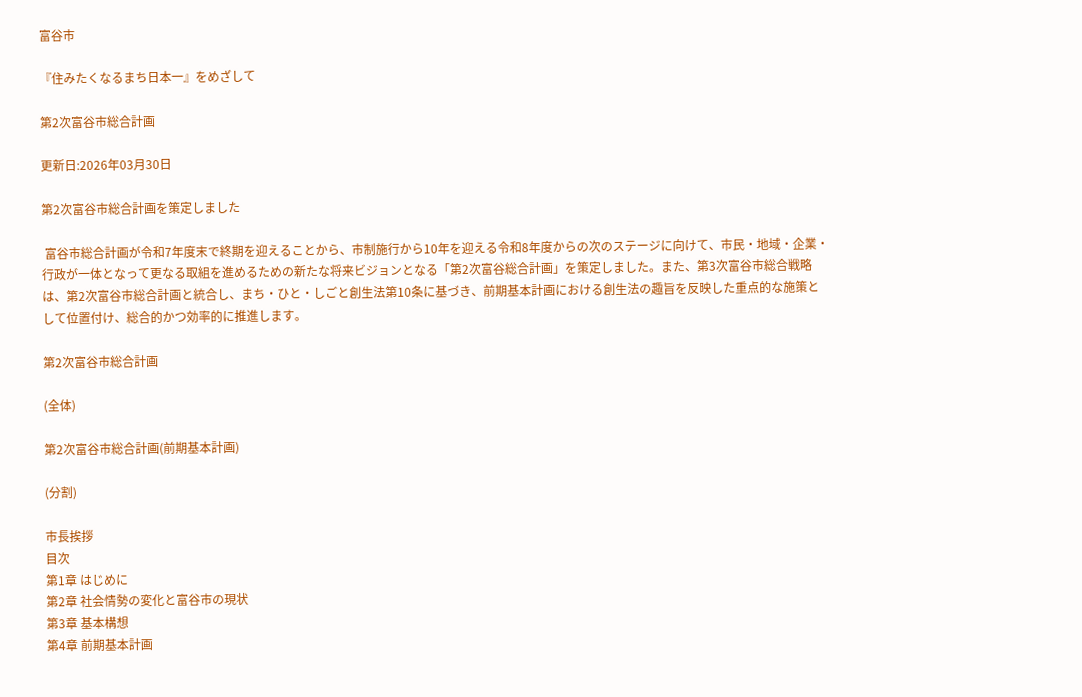富谷市

『住みたくなるまち日本一』をめざして

第2次富谷市総合計画

更新日:2026年03月30日

第2次富谷市総合計画を策定しました

 富谷市総合計画が令和7年度末で終期を迎えることから、市制施行から10年を迎える令和8年度からの次のステージに向けて、市民・地域・企業・行政が一体となって更なる取組を進めるための新たな将来ビジョンとなる「第2次富谷総合計画」を策定しました。また、第3次富谷市総合戦略は、第2次富谷市総合計画と統合し、まち・ひと・しごと創生法第10条に基づき、前期基本計画における創生法の趣旨を反映した重点的な施策として位置付け、総合的かつ効率的に推進します。

第2次富谷市総合計画

(全体)

第2次富谷市総合計画(前期基本計画)

(分割)

市長挨拶
目次
第1章 はじめに
第2章 社会情勢の変化と富谷市の現状
第3章 基本構想
第4章 前期基本計画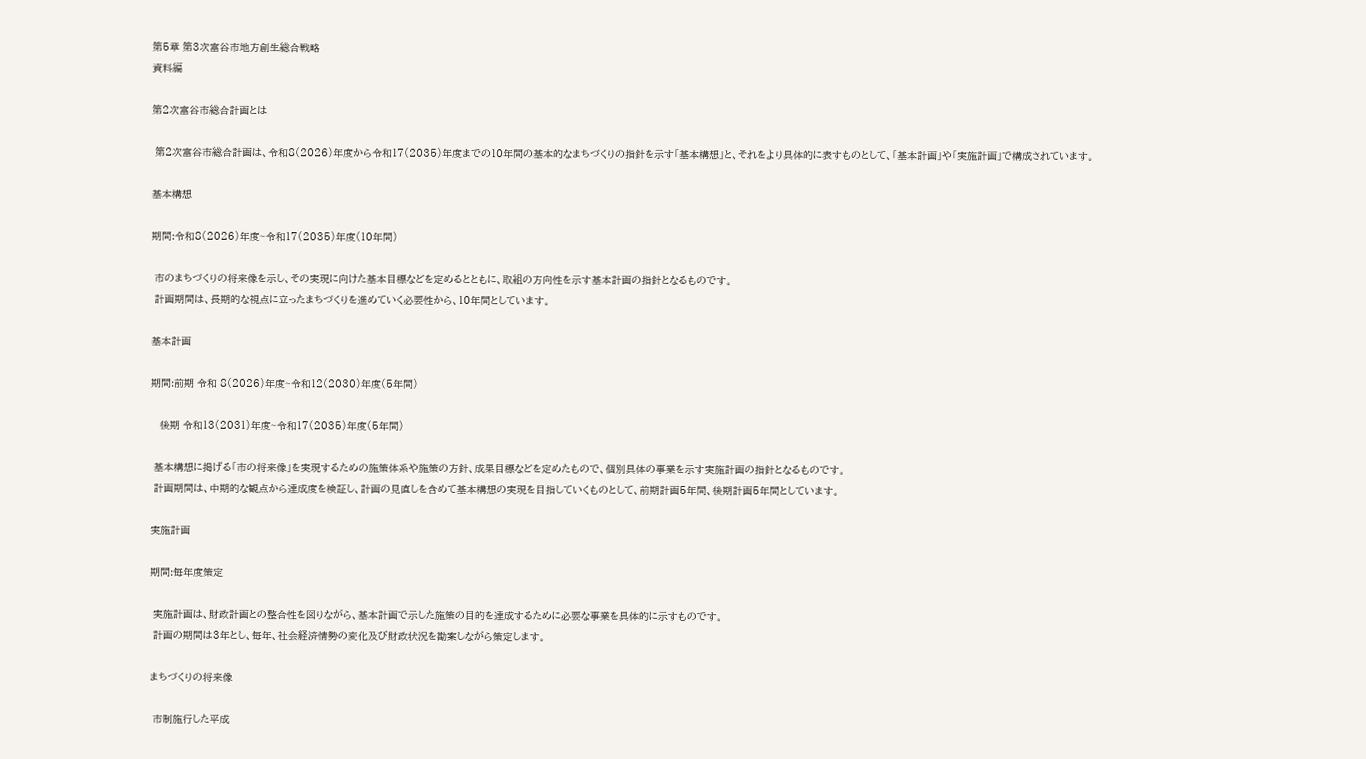第5章 第3次富谷市地方創生総合戦略
資料編

第2次富谷市総合計画とは

 第2次富谷市総合計画は、令和8(2026)年度から令和17(2035)年度までの10年間の基本的なまちづくりの指針を示す「基本構想」と、それをより具体的に表すものとして、「基本計画」や「実施計画」で構成されています。

基本構想

期間:令和8(2026)年度~令和17(2035)年度(10年間)

 市のまちづくりの将来像を示し、その実現に向けた基本目標などを定めるとともに、取組の方向性を示す基本計画の指針となるものです。
 計画期間は、長期的な視点に立ったまちづくりを進めていく必要性から、10年間としています。

基本計画

期間:前期 令和 8(2026)年度~令和12(2030)年度(5年間)

   後期 令和13(2031)年度~令和17(2035)年度(5年間)

 基本構想に掲げる「市の将来像」を実現するための施策体系や施策の方針、成果目標などを定めたもので、個別具体の事業を示す実施計画の指針となるものです。
 計画期間は、中期的な観点から達成度を検証し、計画の見直しを含めて基本構想の実現を目指していくものとして、前期計画5年間、後期計画5年間としています。

実施計画

期間:毎年度策定

 実施計画は、財政計画との整合性を図りながら、基本計画で示した施策の目的を達成するために必要な事業を具体的に示すものです。
 計画の期間は3年とし、毎年、社会経済情勢の変化及び財政状況を勘案しながら策定します。

まちづくりの将来像

 市制施行した平成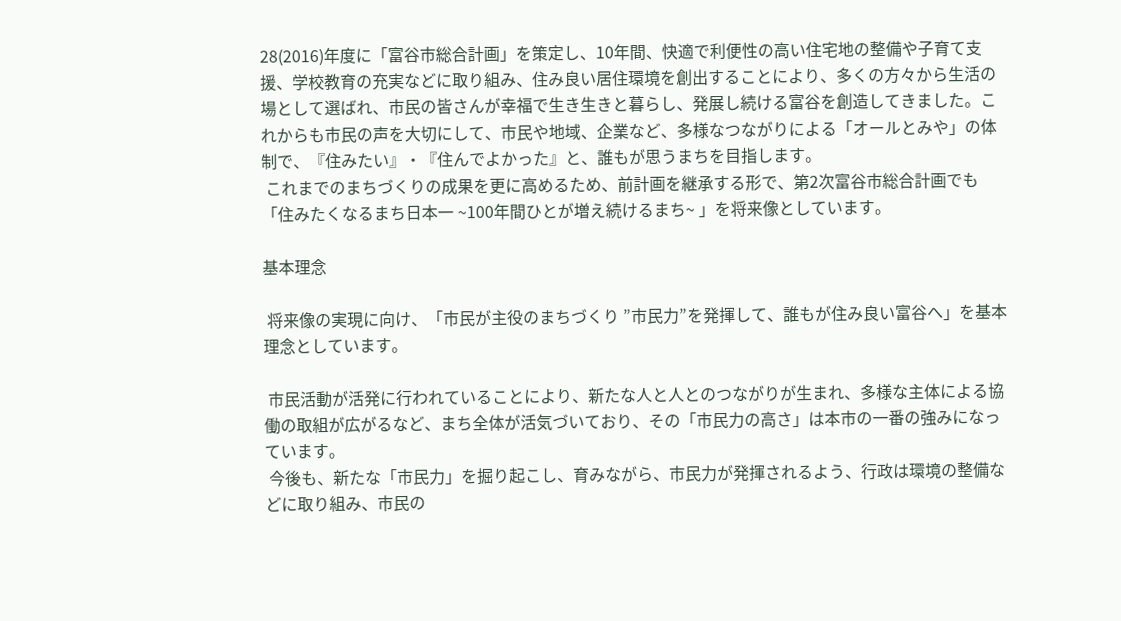28(2016)年度に「富谷市総合計画」を策定し、10年間、快適で利便性の高い住宅地の整備や子育て支援、学校教育の充実などに取り組み、住み良い居住環境を創出することにより、多くの方々から生活の場として選ばれ、市民の皆さんが幸福で生き生きと暮らし、発展し続ける富谷を創造してきました。これからも市民の声を大切にして、市民や地域、企業など、多様なつながりによる「オールとみや」の体制で、『住みたい』・『住んでよかった』と、誰もが思うまちを目指します。
 これまでのまちづくりの成果を更に高めるため、前計画を継承する形で、第2次富谷市総合計画でも「住みたくなるまち日本一 ~100年間ひとが増え続けるまち~ 」を将来像としています。

基本理念

 将来像の実現に向け、「市民が主役のまちづくり ”市民力”を発揮して、誰もが住み良い富谷へ」を基本理念としています。

 市民活動が活発に行われていることにより、新たな人と人とのつながりが生まれ、多様な主体による協働の取組が広がるなど、まち全体が活気づいており、その「市民力の高さ」は本市の一番の強みになっています。
 今後も、新たな「市民力」を掘り起こし、育みながら、市民力が発揮されるよう、行政は環境の整備などに取り組み、市民の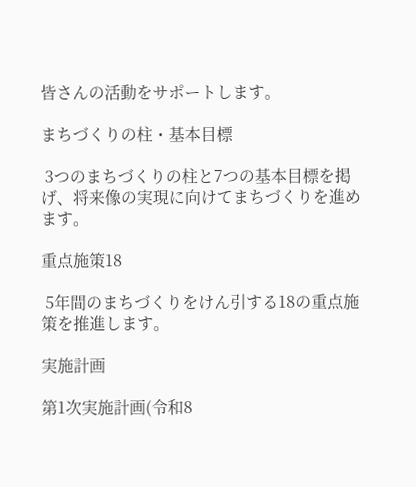皆さんの活動をサポートします。

まちづくりの柱・基本目標

 3つのまちづくりの柱と7つの基本目標を掲げ、将来像の実現に向けてまちづくりを進めます。

重点施策18

 5年間のまちづくりをけん引する18の重点施策を推進します。

実施計画

第1次実施計画(令和8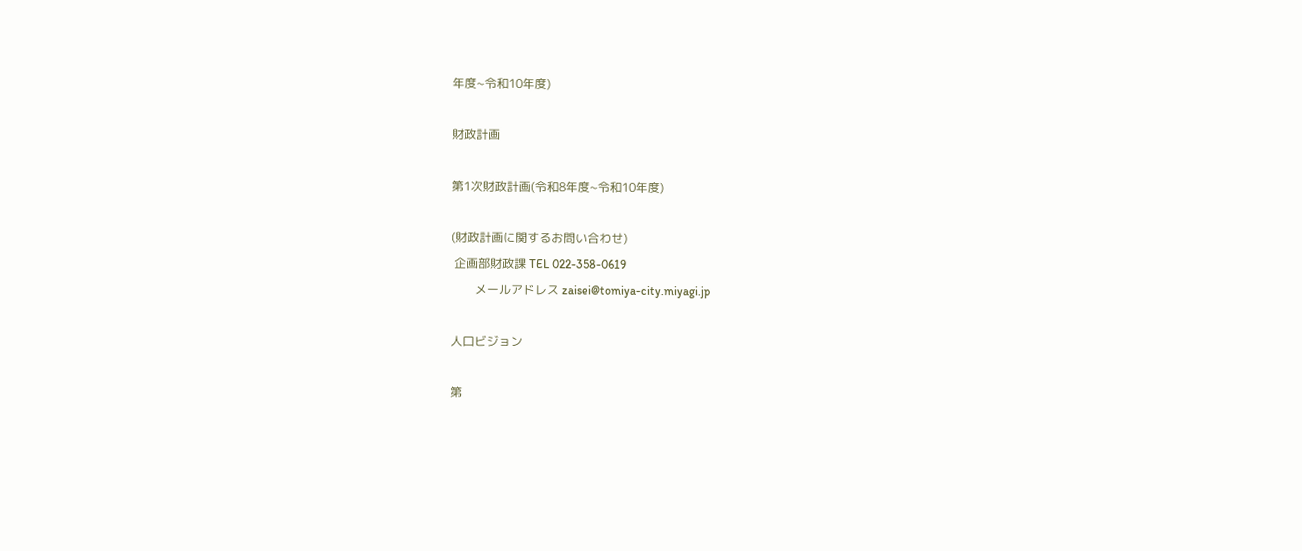年度~令和10年度)

財政計画

第1次財政計画(令和8年度~令和10年度)

(財政計画に関するお問い合わせ)
 企画部財政課 TEL 022-358-0619
        メールアドレス zaisei@tomiya-city.miyagi.jp

人口ビジョン

第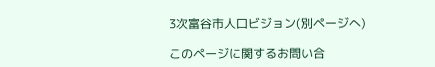3次富谷市人口ビジョン(別ページへ)

このページに関するお問い合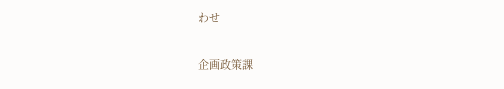わせ

企画政策課